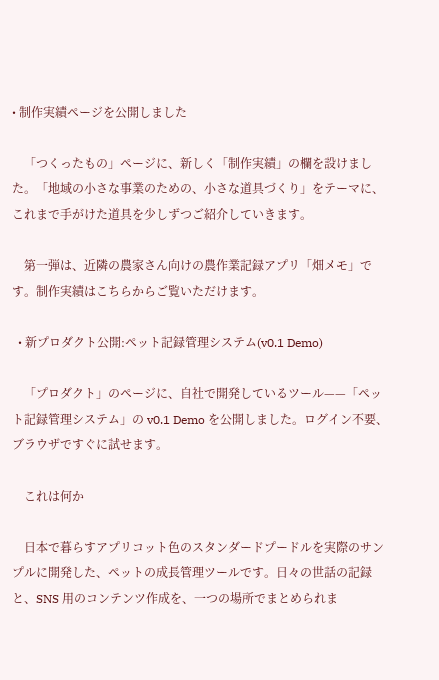• 制作実績ページを公開しました

    「つくったもの」ページに、新しく「制作実績」の欄を設けました。「地域の小さな事業のための、小さな道具づくり」をテーマに、これまで手がけた道具を少しずつご紹介していきます。

    第一弾は、近隣の農家さん向けの農作業記録アプリ「畑メモ」です。制作実績はこちらからご覧いただけます。

  • 新プロダクト公開:ペット記録管理システム(v0.1 Demo)

    「プロダクト」のページに、自社で開発しているツール——「ペット記録管理システム」の v0.1 Demo を公開しました。ログイン不要、ブラウザですぐに試せます。

    これは何か

    日本で暮らすアプリコット色のスタンダードプードルを実際のサンプルに開発した、ペットの成長管理ツールです。日々の世話の記録と、SNS 用のコンテンツ作成を、一つの場所でまとめられま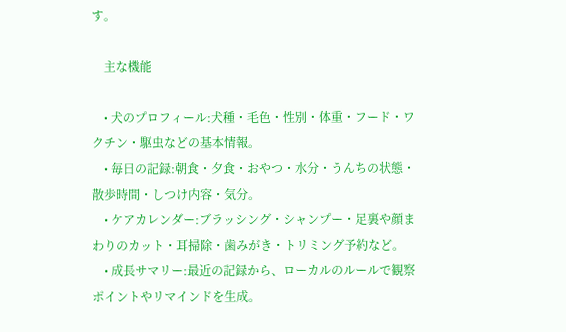す。

    主な機能

    • 犬のプロフィール:犬種・毛色・性別・体重・フード・ワクチン・駆虫などの基本情報。
    • 毎日の記録:朝食・夕食・おやつ・水分・うんちの状態・散歩時間・しつけ内容・気分。
    • ケアカレンダー:ブラッシング・シャンプー・足裏や顔まわりのカット・耳掃除・歯みがき・トリミング予約など。
    • 成長サマリー:最近の記録から、ローカルのルールで観察ポイントやリマインドを生成。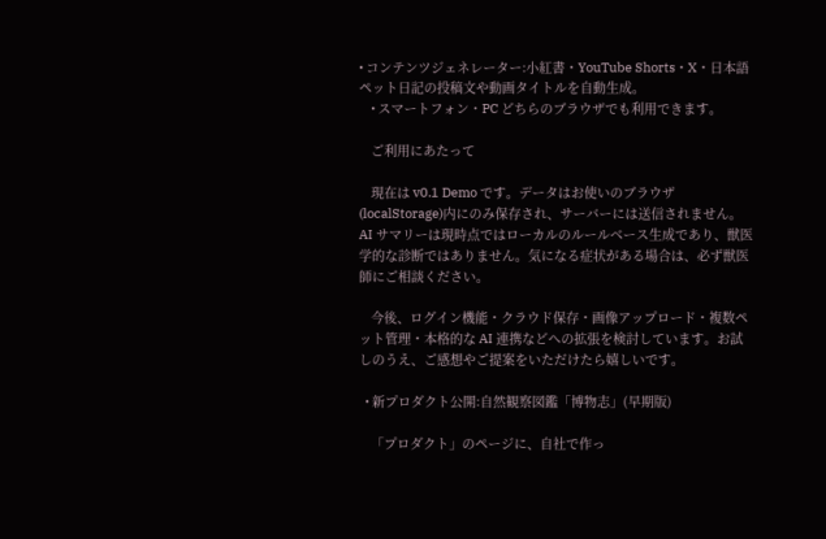• コンテンツジェネレーター:小紅書・YouTube Shorts・X・日本語ペット日記の投稿文や動画タイトルを自動生成。
    • スマートフォン・PC どちらのブラウザでも利用できます。

    ご利用にあたって

    現在は v0.1 Demo です。データはお使いのブラウザ(localStorage)内にのみ保存され、サーバーには送信されません。AI サマリーは現時点ではローカルのルールベース生成であり、獣医学的な診断ではありません。気になる症状がある場合は、必ず獣医師にご相談ください。

    今後、ログイン機能・クラウド保存・画像アップロード・複数ペット管理・本格的な AI 連携などへの拡張を検討しています。お試しのうえ、ご感想やご提案をいただけたら嬉しいです。

  • 新プロダクト公開:自然観察図鑑「博物志」(早期版)

    「プロダクト」のページに、自社で作っ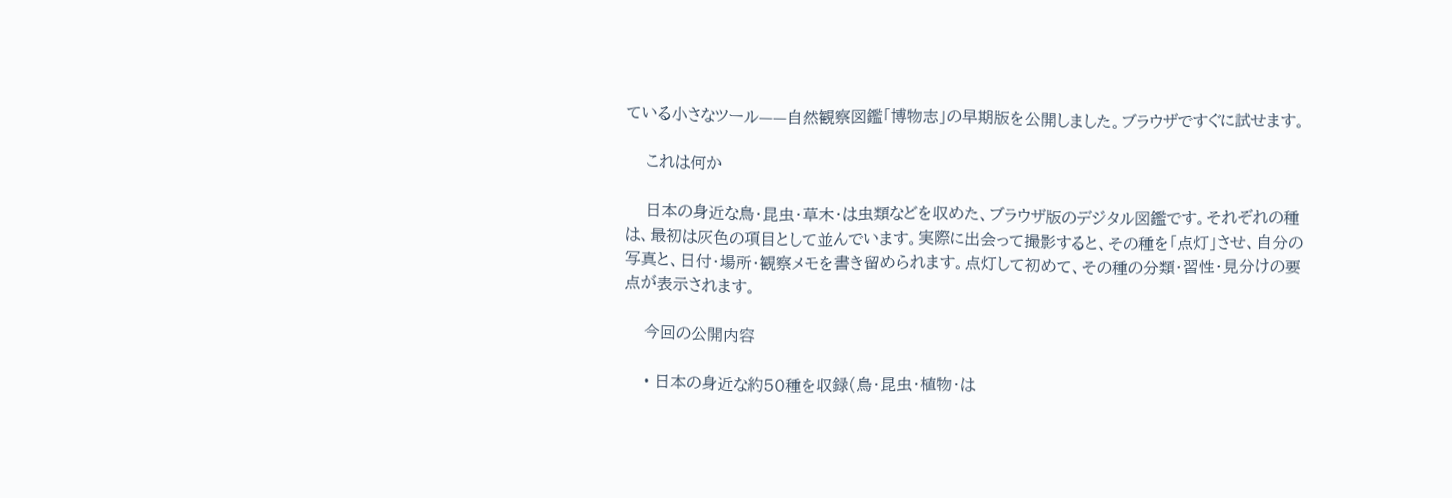ている小さなツール——自然観察図鑑「博物志」の早期版を公開しました。ブラウザですぐに試せます。

    これは何か

    日本の身近な鳥・昆虫・草木・は虫類などを収めた、ブラウザ版のデジタル図鑑です。それぞれの種は、最初は灰色の項目として並んでいます。実際に出会って撮影すると、その種を「点灯」させ、自分の写真と、日付・場所・観察メモを書き留められます。点灯して初めて、その種の分類・習性・見分けの要点が表示されます。

    今回の公開内容

    • 日本の身近な約50種を収録(鳥・昆虫・植物・は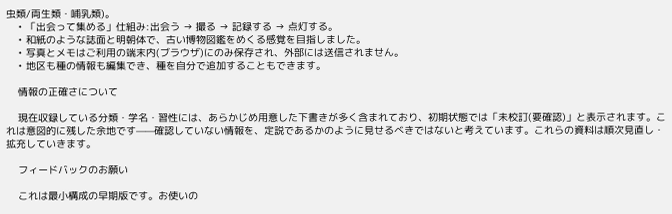虫類/両生類・哺乳類)。
    • 「出会って集める」仕組み:出会う → 撮る → 記録する → 点灯する。
    • 和紙のような誌面と明朝体で、古い博物図鑑をめくる感覚を目指しました。
    • 写真とメモはご利用の端末内(ブラウザ)にのみ保存され、外部には送信されません。
    • 地区も種の情報も編集でき、種を自分で追加することもできます。

    情報の正確さについて

    現在収録している分類・学名・習性には、あらかじめ用意した下書きが多く含まれており、初期状態では「未校訂(要確認)」と表示されます。これは意図的に残した余地です——確認していない情報を、定説であるかのように見せるべきではないと考えています。これらの資料は順次見直し・拡充していきます。

    フィードバックのお願い

    これは最小構成の早期版です。お使いの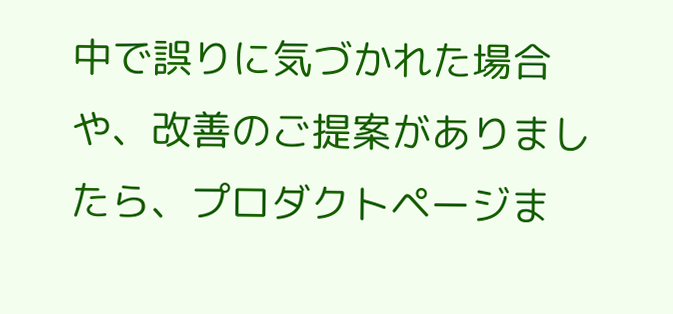中で誤りに気づかれた場合や、改善のご提案がありましたら、プロダクトページま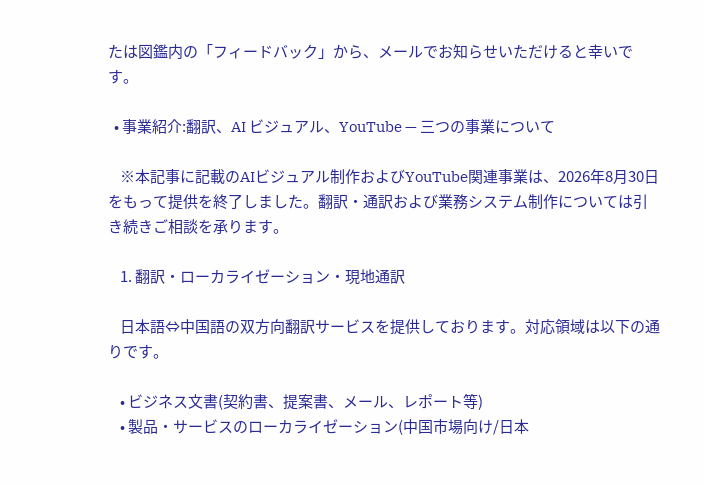たは図鑑内の「フィードバック」から、メールでお知らせいただけると幸いです。

  • 事業紹介:翻訳、AI ビジュアル、YouTube — 三つの事業について

    ※本記事に記載のAIビジュアル制作およびYouTube関連事業は、2026年8月30日をもって提供を終了しました。翻訳・通訳および業務システム制作については引き続きご相談を承ります。

    1. 翻訳・ローカライゼーション・現地通訳

    日本語⇔中国語の双方向翻訳サービスを提供しております。対応領域は以下の通りです。

    • ビジネス文書(契約書、提案書、メール、レポート等)
    • 製品・サービスのローカライゼーション(中国市場向け/日本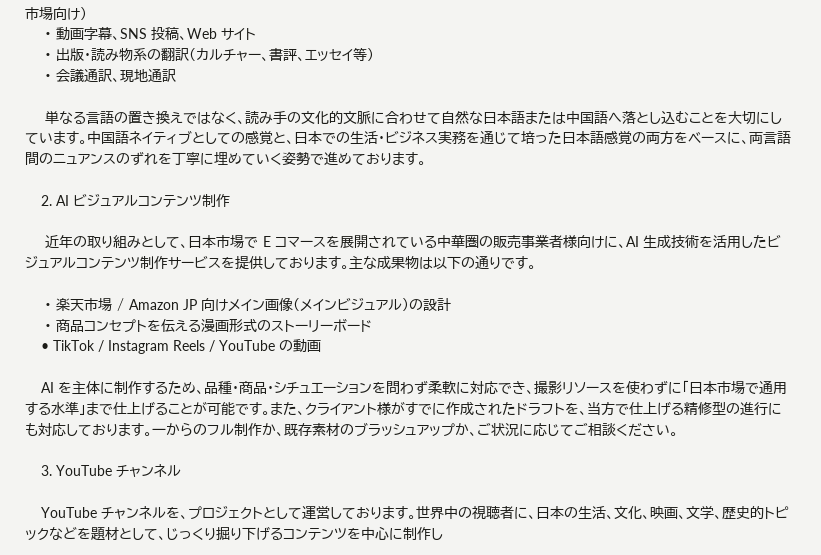市場向け)
    • 動画字幕、SNS 投稿、Web サイト
    • 出版・読み物系の翻訳(カルチャー、書評、エッセイ等)
    • 会議通訳、現地通訳

    単なる言語の置き換えではなく、読み手の文化的文脈に合わせて自然な日本語または中国語へ落とし込むことを大切にしています。中国語ネイティブとしての感覚と、日本での生活・ビジネス実務を通じて培った日本語感覚の両方をベースに、両言語間のニュアンスのずれを丁寧に埋めていく姿勢で進めております。

    2. AI ビジュアルコンテンツ制作

    近年の取り組みとして、日本市場で E コマースを展開されている中華圏の販売事業者様向けに、AI 生成技術を活用したビジュアルコンテンツ制作サービスを提供しております。主な成果物は以下の通りです。

    • 楽天市場 / Amazon JP 向けメイン画像(メインビジュアル)の設計
    • 商品コンセプトを伝える漫画形式のストーリーボード
    • TikTok / Instagram Reels / YouTube の動画

    AI を主体に制作するため、品種・商品・シチュエーションを問わず柔軟に対応でき、撮影リソースを使わずに「日本市場で通用する水準」まで仕上げることが可能です。また、クライアント様がすでに作成されたドラフトを、当方で仕上げる精修型の進行にも対応しております。一からのフル制作か、既存素材のブラッシュアップか、ご状況に応じてご相談ください。

    3. YouTube チャンネル

    YouTube チャンネルを、プロジェクトとして運営しております。世界中の視聴者に、日本の生活、文化、映画、文学、歴史的トピックなどを題材として、じっくり掘り下げるコンテンツを中心に制作し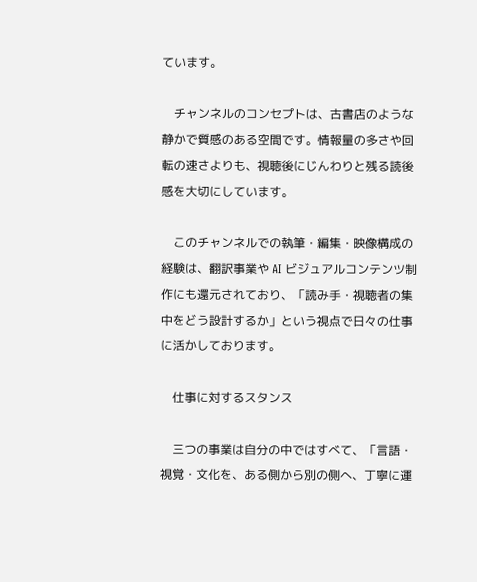ています。

    チャンネルのコンセプトは、古書店のような静かで質感のある空間です。情報量の多さや回転の速さよりも、視聴後にじんわりと残る読後感を大切にしています。

    このチャンネルでの執筆・編集・映像構成の経験は、翻訳事業や AI ビジュアルコンテンツ制作にも還元されており、「読み手・視聴者の集中をどう設計するか」という視点で日々の仕事に活かしております。

    仕事に対するスタンス

    三つの事業は自分の中ではすべて、「言語・視覚・文化を、ある側から別の側へ、丁寧に運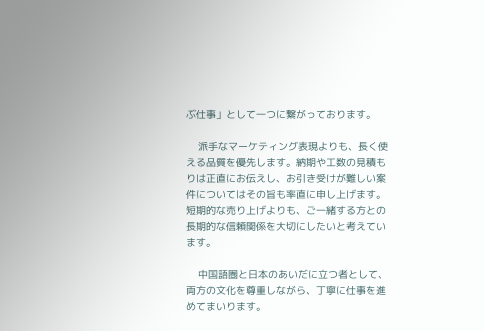ぶ仕事」として一つに繋がっております。

    派手なマーケティング表現よりも、長く使える品質を優先します。納期や工数の見積もりは正直にお伝えし、お引き受けが難しい案件についてはその旨も率直に申し上げます。短期的な売り上げよりも、ご一緒する方との長期的な信頼関係を大切にしたいと考えています。

    中国語圏と日本のあいだに立つ者として、両方の文化を尊重しながら、丁寧に仕事を進めてまいります。